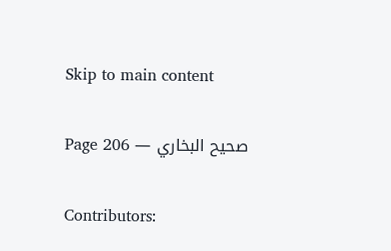Skip to main content

صحيح البخاري — Page 206

Contributors: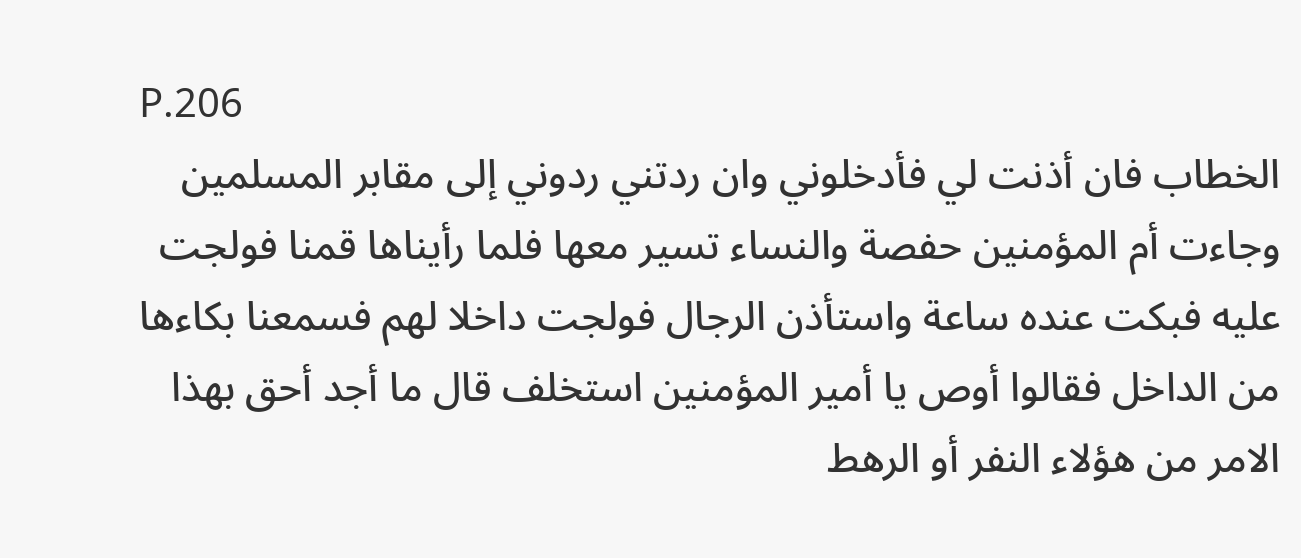P.206
الخطاب فان أذنت لي فأدخلوني وان ردتني ردوني إلى مقابر المسلمين وجاءت أم المؤمنين حفصة والنساء تسير معها فلما رأيناها قمنا فولجت عليه فبكت عنده ساعة واستأذن الرجال فولجت داخلا لهم فسمعنا بكاءها من الداخل فقالوا أوص يا أمير المؤمنين استخلف قال ما أجد أحق بهذا الامر من هؤلاء النفر أو الرهط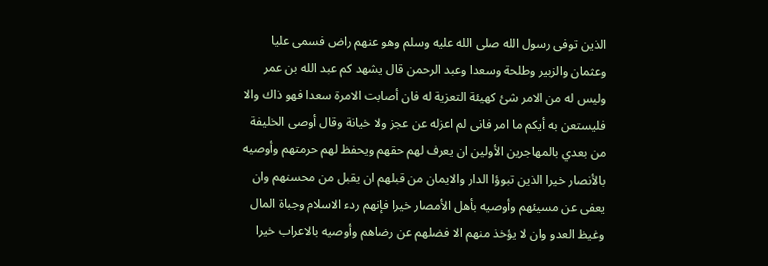الذين توفى رسول الله صلى الله عليه وسلم وهو عنهم راض فسمى عليا وعثمان والزبير وطلحة وسعدا وعبد الرحمن قال يشهد كم عبد الله بن عمر وليس له من الامر شئ كهيئة التعزية له فان أصابت الامرة سعدا فهو ذاك والا فليستعن به أيكم ما امر فانى لم اعزله عن عجز ولا خيانة وقال أوصى الخليفة من بعدي بالمهاجرين الأولين ان يعرف لهم حقهم ويحفظ لهم حرمتهم وأوصيه بالأنصار خيرا الذين تبوؤا الدار والايمان من قبلهم ان يقبل من محسنهم وان يعفى عن مسيئهم وأوصيه بأهل الأمصار خيرا فإنهم ردء الاسلام وجباة المال وغيظ العدو وان لا يؤخذ منهم الا فضلهم عن رضاهم وأوصيه بالاعراب خيرا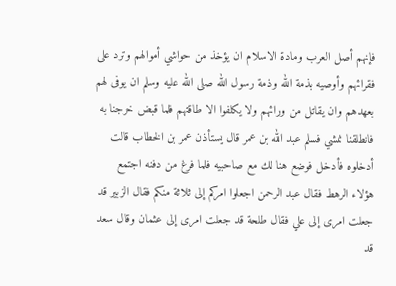فإنهم أصل العرب ومادة الاسلام ان يؤخذ من حواشي أموالهم وترد على فقرائهم وأوصيه بذمة الله وذمة رسول الله صلى الله عليه وسلم ان يوفى لهم بعهدهم وان يقاتل من ورائهم ولا يكلفوا الا طاقتهم فلما قبض خرجنا به فانطلقنا نمشي فسلم عبد الله بن عمر قال يستأذن عمر بن الخطاب قالت أدخلوه فأدخل فوضع هنا لك مع صاحبيه فلما فرغ من دفنه اجتمع هؤلاء الرهط فقال عبد الرحمن اجعلوا امركم إلى ثلاثة منكم فقال الزبير قد جعلت امرى إلى علي فقال طلحة قد جعلت امرى إلى عثمان وقال سعد قد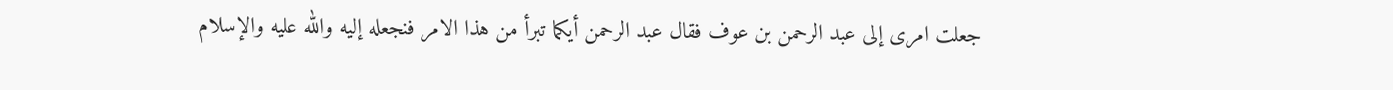جعلت امرى إلى عبد الرحمن بن عوف فقال عبد الرحمن أيكما تبرأ من هذا الامر فنجعله إليه والله عليه والإسلام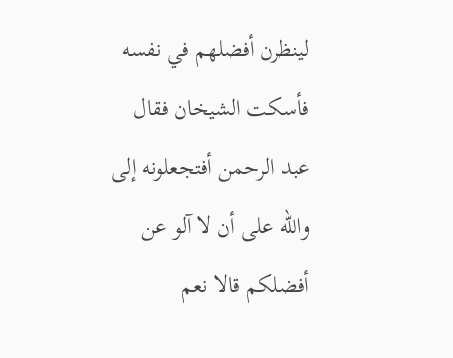لينظرن أفضلهم في نفسه فأسكت الشيخان فقال عبد الرحمن أفتجعلونه إلى والله على أن لا آلو عن أفضلكم قالا نعم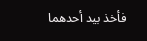فأخذ بيد أحدهما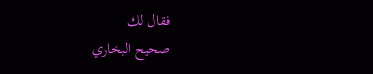فقال لك
صحيح البخاري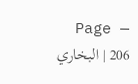— Page 206 | البخاري